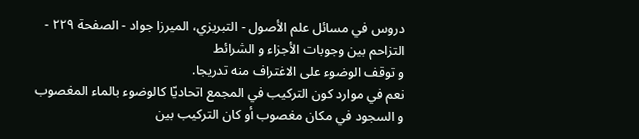دروس في مسائل علم الأصول - التبريزي، الميرزا جواد - الصفحة ٢٢٩ - التزاحم بين وجوبات الأجزاء و الشرائط
و توقف الوضوء على الاغتراف منه تدريجا.
نعم في موارد كون التركيب في المجمع اتحاديّا كالوضوء بالماء المغصوب و السجود في مكان مغصوب أو كان التركيب بين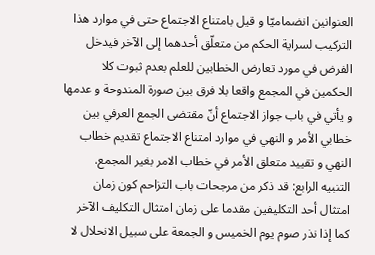العنوانين انضماميّا و قيل بامتناع الاجتماع حتى في موارد هذا التركيب لسراية الحكم من متعلّق أحدهما إلى الآخر فيدخل الفرض في مورد تعارض الخطابين للعلم بعدم ثبوت كلا الحكمين في المجمع واقعا بلا فرق بين صورة المندوحة و عدمها و يأتي في باب جواز الاجتماع أنّ مقتضى الجمع العرفي بين خطابي الأمر و النهي في موارد امتناع الاجتماع تقديم خطاب النهي و تقييد متعلق الأمر في خطاب الامر بغير المجمع.
التنبيه الرابع: قد ذكر من مرجحات باب التزاحم كون زمان امتثال أحد التكليفين مقدما على زمان امتثال التكليف الآخر كما إذا نذر صوم يوم الخميس و الجمعة على سبيل الانحلال لا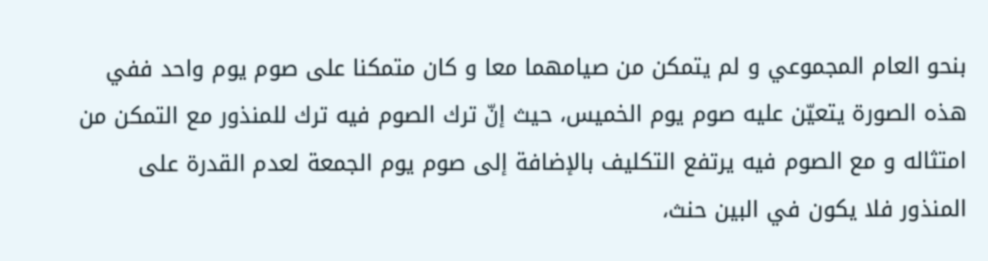بنحو العام المجموعي و لم يتمكن من صيامهما معا و كان متمكنا على صوم يوم واحد ففي هذه الصورة يتعيّن عليه صوم يوم الخميس، حيث إنّ ترك الصوم فيه ترك للمنذور مع التمكن من امتثاله و مع الصوم فيه يرتفع التكليف بالإضافة إلى صوم يوم الجمعة لعدم القدرة على المنذور فلا يكون في البين حنث،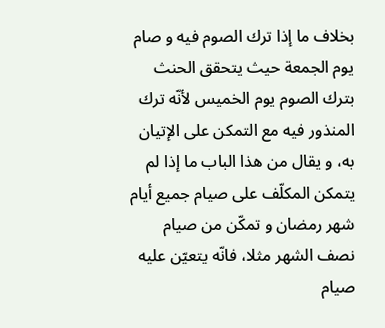بخلاف ما إذا ترك الصوم فيه و صام يوم الجمعة حيث يتحقق الحنث بترك الصوم يوم الخميس لأنّه ترك المنذور فيه مع التمكن على الإتيان به، و يقال من هذا الباب ما إذا لم يتمكن المكلّف على صيام جميع أيام شهر رمضان و تمكّن من صيام نصف الشهر مثلا، فانّه يتعيّن عليه صيام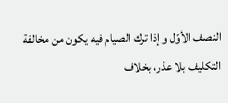النصف الأوّل و إذا ترك الصيام فيه يكون من مخالفة التكليف بلا عذر، بخلاف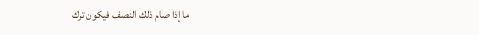ما إذا صام ذلك النصف فيكون ترك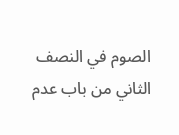الصوم في النصف الثاني من باب عدم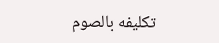تكليفه بالصوم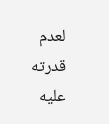لعدم قدرته عليه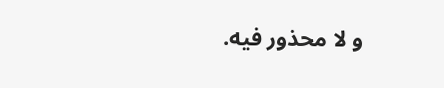و لا محذور فيه.